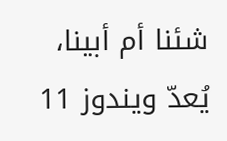شئنا أم أبينا، يُعدّ ويندوز 11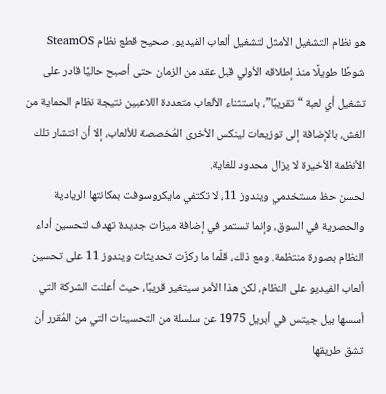هو نظام التشغيل الأمثل لتشغيل ألعاب الفيديو. صحيح قطع نظام SteamOS شوطًا طويلًا منذ إطلاقه الأولي قبل عقد من الزمان حتى أصبح حاليًا قادر على تشغيل أي لعبة “تقريبًا”، باستثناء الألعاب متعددة اللاعبين نتيجة نظام الحماية من الغش، بالإضافة إلى توزيعات لينكس الأخرى المُخصصة للألعاب، إلا أن انتشار تلك الأنظمة الأخيرة لا يزال محدود للغاية.
لحسن حظ مستخدمي ويندوز 11، لا تكتفي مايكروسوفت بمكانتها الريادية والحصرية في السوق، وإنما تستمر في إضافة ميزات جديدة تهدف لتحسين أداء النظام بصورة منتظمة. ومع ذلك، قلّما ما ركزّت تحديثات ويندوز 11 على تحسين ألعاب الفيديو على النظام، لكن هذا الأمر سيتغير قريبًا، حيث أعلنت الشركة التي أسسها بيل جيتس في أبريل 1975 عن سلسلة من التحسينات التي من المُقرر أن تشق طريقها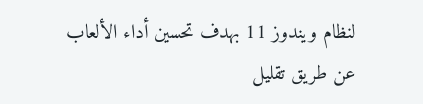لنظام ويندوز 11 بهدف تحسين أداء الألعاب عن طريق تقليل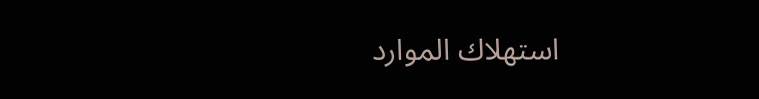استهلاك الموارد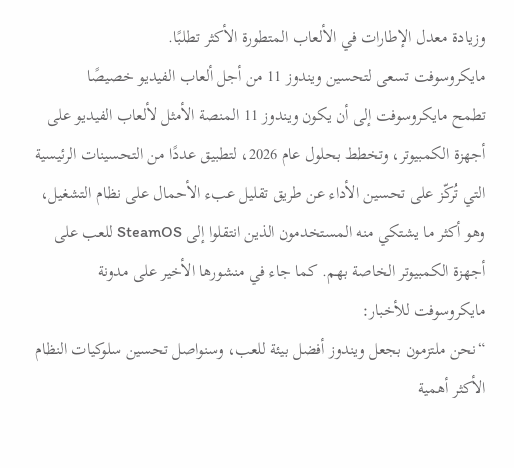وزيادة معدل الإطارات في الألعاب المتطورة الأكثر تطلبًا.
مايكروسوفت تسعى لتحسين ويندوز 11 من أجل ألعاب الفيديو خصيصًا
تطمح مايكروسوفت إلى أن يكون ويندوز 11 المنصة الأمثل لألعاب الفيديو على أجهزة الكمبيوتر، وتخطط بحلول عام 2026، لتطبيق عددًا من التحسينات الرئيسية التي تُركّز على تحسين الأداء عن طريق تقليل عبء الأحمال على نظام التشغيل، وهو أكثر ما يشتكي منه المستخدمون الذين انتقلوا إلى SteamOS للعب على أجهزة الكمبيوتر الخاصة بهم. كما جاء في منشورها الأخير على مدونة مايكروسوفت للأخبار:
“نحن ملتزمون بجعل ويندوز أفضل بيئة للعب، وسنواصل تحسين سلوكيات النظام الأكثر أهمية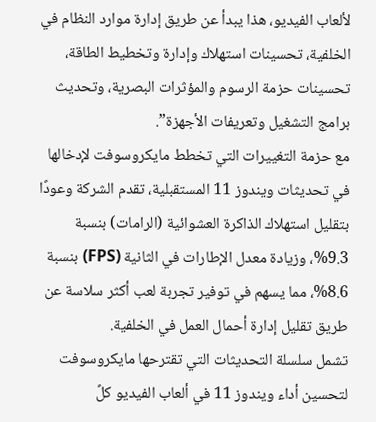لألعاب الفيديو، هذا يبدأ عن طريق إدارة موارد النظام في الخلفية، تحسينات استهلاك وإدارة وتخطيط الطاقة، تحسينات حزمة الرسوم والمؤثرات البصرية، وتحديث برامج التشغيل وتعريفات الأجهزة”.
مع حزمة التغييرات التي تخطط مايكروسوفت لإدخالها في تحديثات ويندوز 11 المستقبلية، تقدم الشركة وعودًا بتقليل استهلاك الذاكرة العشوائية (الرامات) بنسبة 9.3%، وزيادة معدل الإطارات في الثانية (FPS) بنسبة 8.6%، مما يسهم في توفير تجربة لعب أكثر سلاسة عن طريق تقليل إدارة أحمال العمل في الخلفية.
تشمل سلسلة التحديثات التي تقترحها مايكروسوفت لتحسين أداء ويندوز 11 في ألعاب الفيديو كلً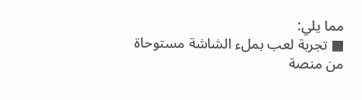مما يلي:
■ تجربة لعب بملء الشاشة مستوحاة من منصة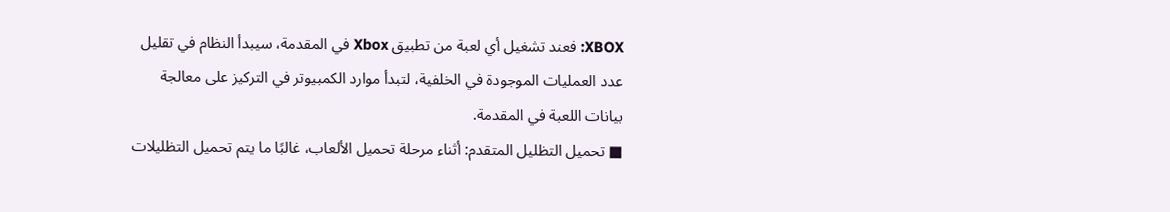XBOX: فعند تشغيل أي لعبة من تطبيق Xbox في المقدمة، سيبدأ النظام في تقليل عدد العمليات الموجودة في الخلفية، لتبدأ موارد الكمبيوتر في التركيز على معالجة بيانات اللعبة في المقدمة.
■ تحميل التظليل المتقدم: أثناء مرحلة تحميل الألعاب، غالبًا ما يتم تحميل التظليلات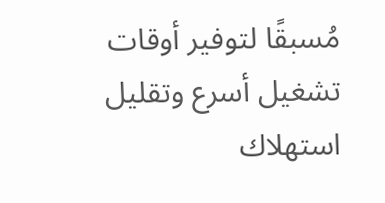مُسبقًا لتوفير أوقات تشغيل أسرع وتقليل استهلاك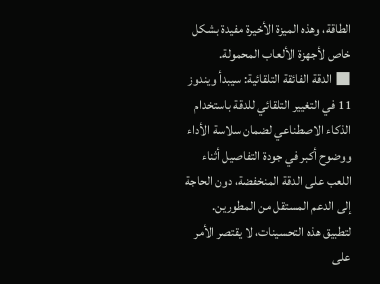الطاقة، وهذه الميزة الأخيرة مفيدة بشكل خاص لأجهزة الألعاب المحمولة.
■ الدقة الفائقة التلقائية: سيبدأ ويندوز 11 في التغيير التلقائي للدقة باستخدام الذكاء الاصطناعي لضمان سلاسة الأداء ووضوح أكبر في جودة التفاصيل أثناء اللعب على الدقة المنخفضة، دون الحاجة إلى الدعم المستقل من المطورين.
لتطبيق هذه التحسينات، لا يقتصر الأمر على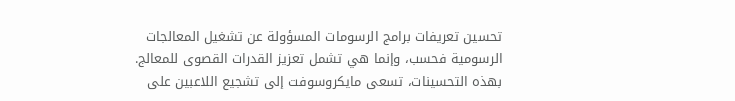تحسين تعريفات برامج الرسومات المسؤولة عن تشغيل المعالجات الرسومية فحسب، وإنما هي تشمل تعزيز القدرات القصوى للمعالج.
بهذه التحسينات، تسعى مايكروسوفت إلى تشجيع اللاعبين على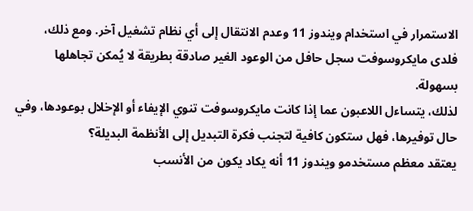الاستمرار في استخدام ويندوز 11 وعدم الانتقال إلى أي نظام تشغيل آخر. ومع ذلك، فلدى مايكروسوفت سجل حافل من الوعود الغير صادقة بطريقة لا يُمكن تجاهلها بسهولة.
لذلك، يتساءل اللاعبون عما إذا كانت مايكروسوفت تنوي الإيفاء أو الإخلال بوعودها، وفي حال توفيرها، فهل ستكون كافية لتجنب فكرة التبديل إلى الأنظمة البديلة؟
يعتقد معظم مستخدمو ويندوز 11 أنه يكاد يكون من الأنسب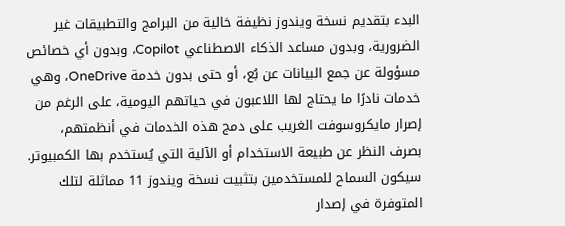البدء بتقديم نسخة ويندوز نظيفة خالية من البرامج والتطبيقات غير الضرورية، وبدون مساعد الذكاء الاصطناعي Copilot، وبدون أي خصائص مسؤولة عن جمع البيانات عن بُع، أو حتى بدون خدمة OneDrive، وهي خدمات نادرًا ما يحتاج لها اللاعبون في حياتهم اليومية، على الرغم من إصرار مايكروسوفت الغريب على دمج هذه الخدمات في أنظمتهم، بصرف النظر عن طبيعة الاستخدام أو الآلية التي يُستخدم بها الكمبيوتر.
سيكون السماح للمستخدمين بتثبيت نسخة ويندوز 11 مماثلة لتلك المتوفرة في إصدار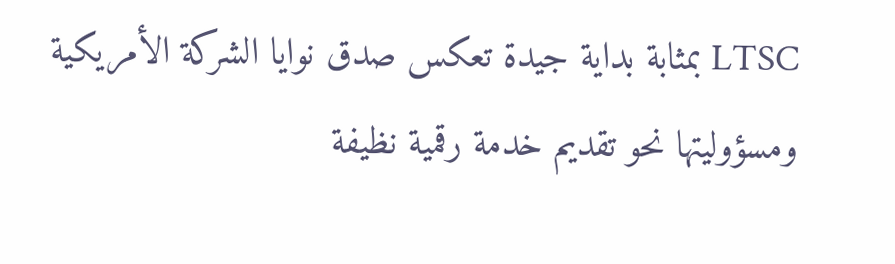LTSC بمثابة بداية جيدة تعكس صدق نوايا الشركة الأمريكية ومسؤوليتها نحو تقديم خدمة رقمية نظيفة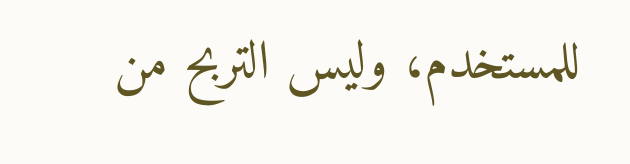للمستخدم، وليس التربح من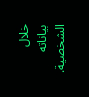خلال بياناته الشخصية.